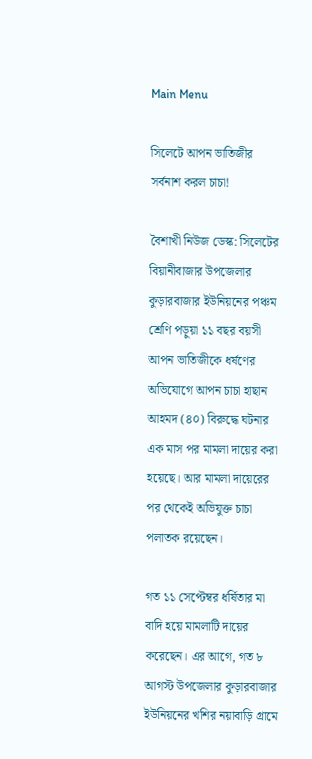Main Menu

সিলেটে আপন ভাতিজীর সর্বনাশ করল চাচা!

বৈশাখী নিউজ ডেস্ক: সিলেটের বিয়ানীবাজার উপজেলার কুড়ারবাজার ইউনিয়নের পঞ্চম শ্রেণি পড়ুয়া ১১ বছর বয়সী আপন ভাতিজীকে ধর্ষণের অভিযোগে আপন চাচা হাছান আহমদ (৪০) বিরুদ্ধে ঘটনার এক মাস পর মামলা দায়ের করা হয়েছে। আর মামলা দায়েরের পর থেকেই অভিযুক্ত চাচা পলাতক রয়েছেন।

গত ১১ সেপ্টেম্বর ধর্ষিতার মা বাদি হয়ে মামলাটি দায়ের করেছেন। এর আগে, গত ৮ আগস্ট উপজেলার কুড়ারবাজার ইউনিয়নের খশির নয়াবাড়ি গ্রামে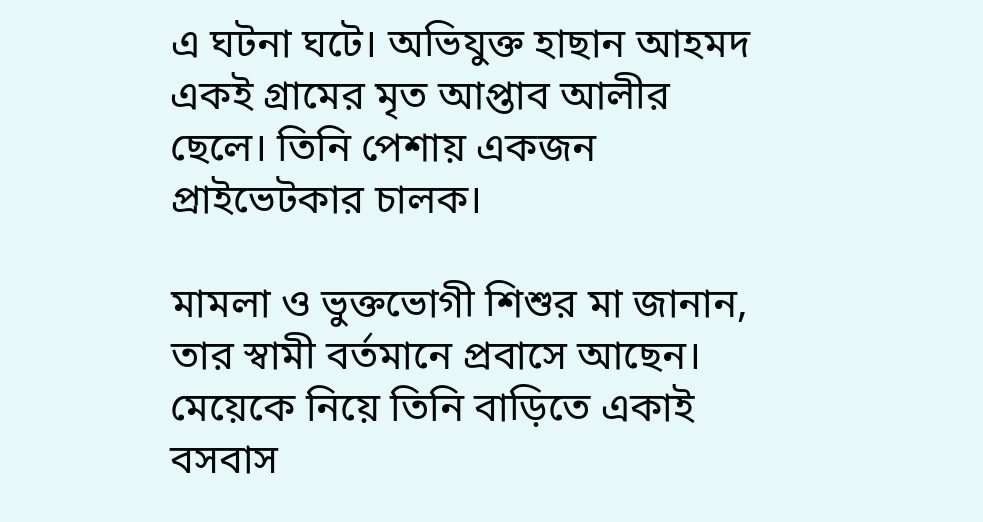এ ঘটনা ঘটে। অভিযুক্ত হাছান আহমদ একই গ্রামের মৃত আপ্তাব আলীর ছেলে। তিনি পেশায় একজন প্রাইভেটকার চালক।

মামলা ও ভুক্তভোগী শিশুর মা জানান, তার স্বামী বর্তমানে প্রবাসে আছেন। মেয়েকে নিয়ে তিনি বাড়িতে একাই বসবাস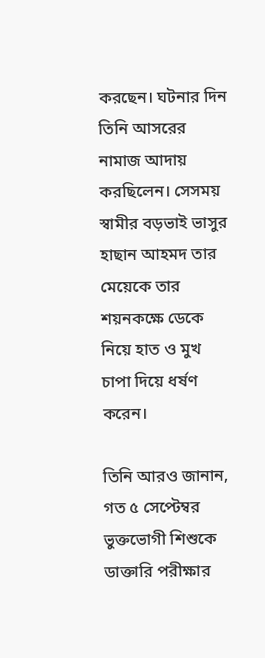করছেন। ঘটনার দিন তিনি আসরের নামাজ আদায় করছিলেন। সেসময় স্বামীর বড়ভাই ভাসুর হাছান আহমদ তার মেয়েকে তার শয়নকক্ষে ডেকে নিয়ে হাত ও মুখ চাপা দিয়ে ধর্ষণ করেন।

তিনি আরও জানান, গত ৫ সেপ্টেম্বর ভুক্তভোগী শিশুকে ডাক্তারি পরীক্ষার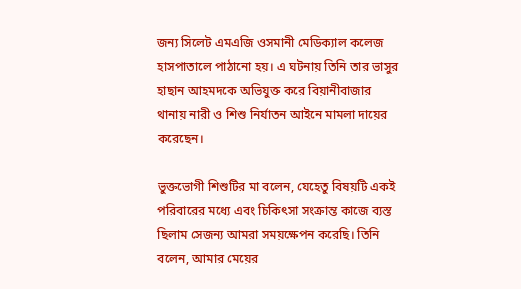জন্য সিলেট এমএজি ওসমানী মেডিক্যাল কলেজ হাসপাতালে পাঠানো হয়। এ ঘটনায় তিনি তার ভাসুর হাছান আহমদকে অভিযুক্ত করে বিয়ানীবাজার থানায় নারী ও শিশু নির্যাতন আইনে মামলা দায়ের করেছেন।

ভুক্তভোগী শিশুটির মা বলেন, যেহেতু বিষয়টি একই পরিবারের মধ্যে এবং চিকিৎসা সংক্রান্ত কাজে ব্যস্ত ছিলাম সেজন্য আমরা সময়ক্ষেপন করেছি। তিনি বলেন, আমার মেয়ের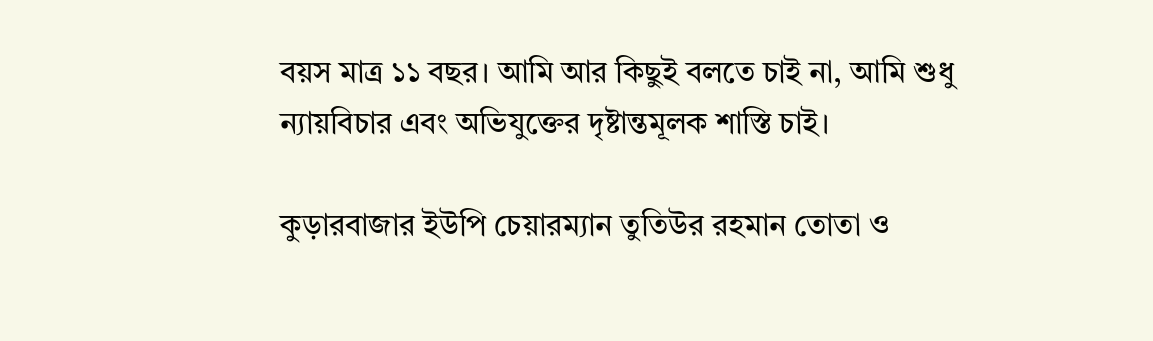বয়স মাত্র ১১ বছর। আমি আর কিছুই বলতে চাই না, আমি শুধু ন্যায়বিচার এবং অভিযুক্তের দৃষ্টান্তমূলক শাস্তি চাই।

কুড়ারবাজার ইউপি চেয়ারম্যান তুতিউর রহমান তোতা ও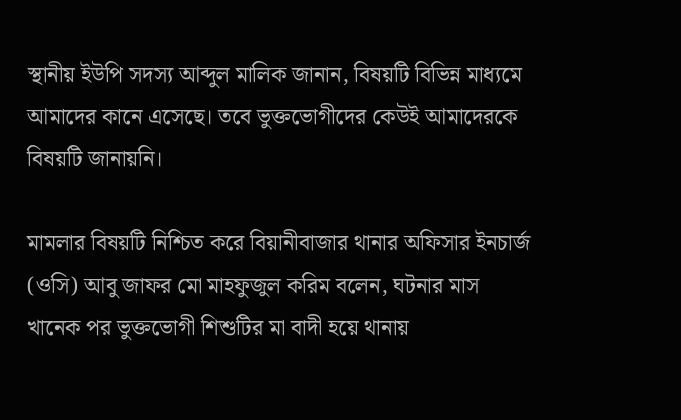স্থানীয় ইউপি সদস্য আব্দুল মালিক জানান, বিষয়টি বিভিন্ন মাধ্যমে আমাদের কানে এসেছে। তবে ভুক্তভোগীদের কেউই আমাদেরকে বিষয়টি জানায়নি।

মামলার বিষয়টি নিশ্চিত করে বিয়ানীবাজার থানার অফিসার ইনচার্জ (ওসি) আবু জাফর মো মাহফুজুল করিম বলেন, ঘটনার মাস খানেক পর ভুক্তভোগী শিশুটির মা বাদী হয়ে থানায়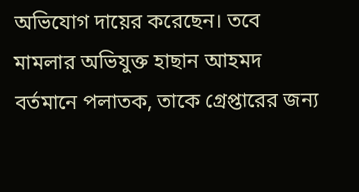অভিযোগ দায়ের করেছেন। তবে মামলার অভিযুক্ত হাছান আহমদ বর্তমানে পলাতক, তাকে গ্রেপ্তারের জন্য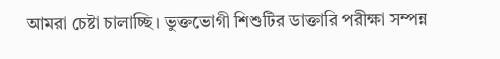আমরা চেষ্টা চালাচ্ছি। ভুক্তভোগী শিশুটির ডাক্তারি পরীক্ষা সম্পন্ন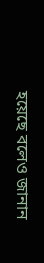হয়েছে বলেও জানান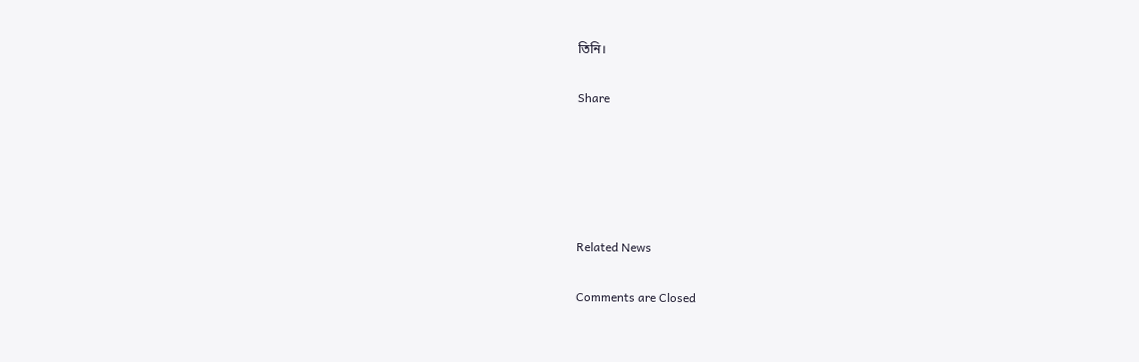তিনি।

Share





Related News

Comments are Closed